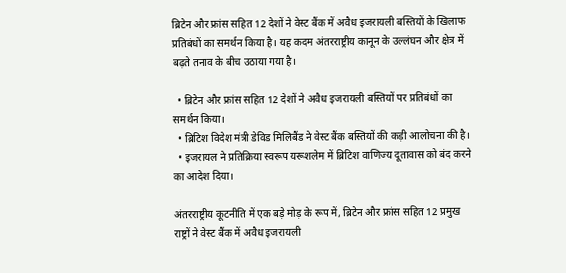ब्रिटेन और फ्रांस सहित 12 देशों ने वेस्ट बैंक में अवैध इजरायली बस्तियों के खिलाफ प्रतिबंधों का समर्थन किया है। यह कदम अंतरराष्ट्रीय कानून के उल्लंघन और क्षेत्र में बढ़ते तनाव के बीच उठाया गया है।

  • ब्रिटेन और फ्रांस सहित 12 देशों ने अवैध इजरायली बस्तियों पर प्रतिबंधों का समर्थन किया।
  • ब्रिटिश विदेश मंत्री डेविड मिलिबैंड ने वेस्ट बैंक बस्तियों की कड़ी आलोचना की है।
  • इजरायल ने प्रतिक्रिया स्वरूप यरूशलेम में ब्रिटिश वाणिज्य दूतावास को बंद करने का आदेश दिया।

अंतरराष्ट्रीय कूटनीति में एक बड़े मोड़ के रूप में, ब्रिटेन और फ्रांस सहित 12 प्रमुख राष्ट्रों ने वेस्ट बैंक में अवैध इजरायली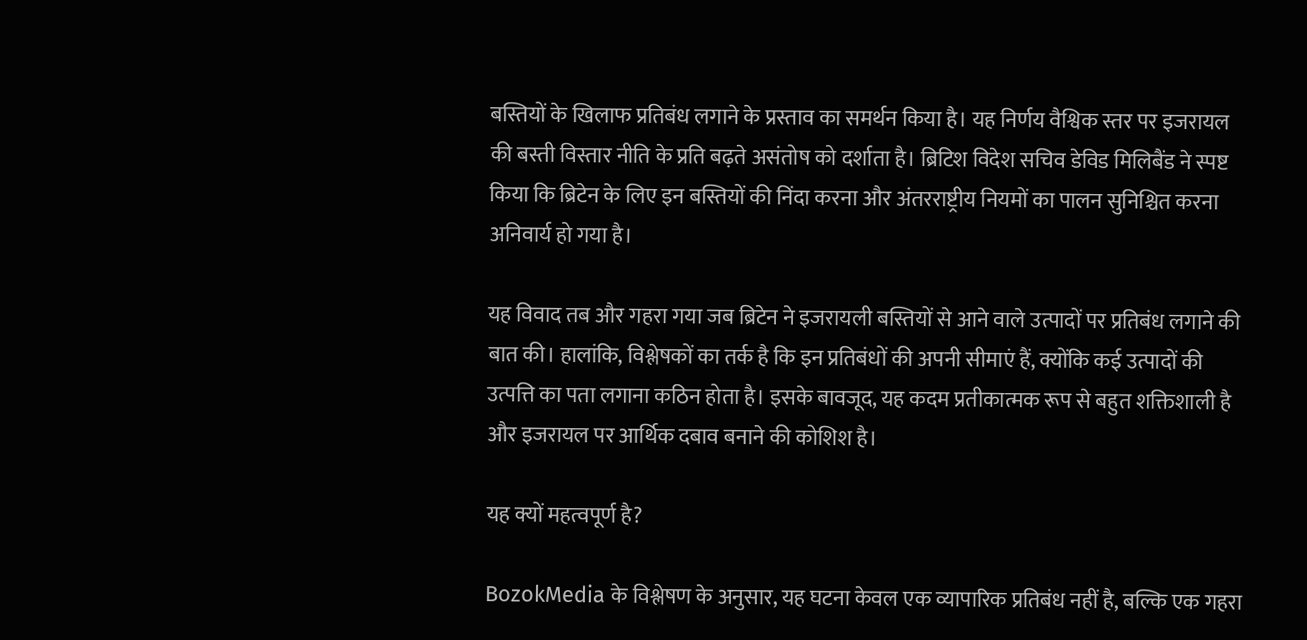बस्तियों के खिलाफ प्रतिबंध लगाने के प्रस्ताव का समर्थन किया है। यह निर्णय वैश्विक स्तर पर इजरायल की बस्ती विस्तार नीति के प्रति बढ़ते असंतोष को दर्शाता है। ब्रिटिश विदेश सचिव डेविड मिलिबैंड ने स्पष्ट किया कि ब्रिटेन के लिए इन बस्तियों की निंदा करना और अंतरराष्ट्रीय नियमों का पालन सुनिश्चित करना अनिवार्य हो गया है।

यह विवाद तब और गहरा गया जब ब्रिटेन ने इजरायली बस्तियों से आने वाले उत्पादों पर प्रतिबंध लगाने की बात की। हालांकि, विश्लेषकों का तर्क है कि इन प्रतिबंधों की अपनी सीमाएं हैं, क्योंकि कई उत्पादों की उत्पत्ति का पता लगाना कठिन होता है। इसके बावजूद, यह कदम प्रतीकात्मक रूप से बहुत शक्तिशाली है और इजरायल पर आर्थिक दबाव बनाने की कोशिश है।

यह क्यों महत्वपूर्ण है?

BozokMedia के विश्लेषण के अनुसार, यह घटना केवल एक व्यापारिक प्रतिबंध नहीं है, बल्कि एक गहरा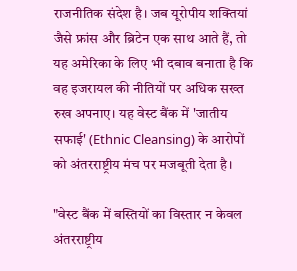राजनीतिक संदेश है। जब यूरोपीय शक्तियां जैसे फ्रांस और ब्रिटेन एक साथ आते हैं, तो यह अमेरिका के लिए भी दबाव बनाता है कि वह इजरायल की नीतियों पर अधिक सख्त रुख अपनाए। यह वेस्ट बैंक में 'जातीय सफाई' (Ethnic Cleansing) के आरोपों को अंतरराष्ट्रीय मंच पर मजबूती देता है।

"वेस्ट बैंक में बस्तियों का विस्तार न केवल अंतरराष्ट्रीय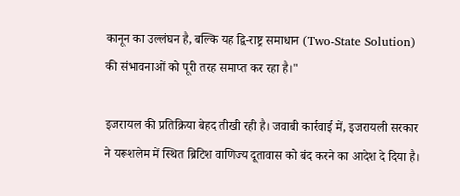कानून का उल्लंघन है, बल्कि यह द्वि-राष्ट्र समाधान (Two-State Solution) की संभावनाओं को पूरी तरह समाप्त कर रहा है।"

इजरायल की प्रतिक्रिया बेहद तीखी रही है। जवाबी कार्रवाई में, इजरायली सरकार ने यरूशलेम में स्थित ब्रिटिश वाणिज्य दूतावास को बंद करने का आदेश दे दिया है।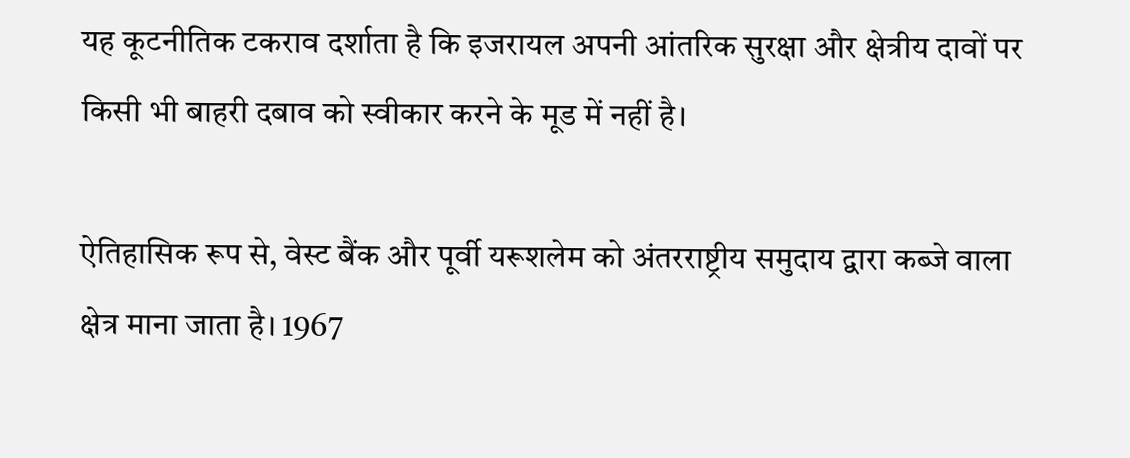यह कूटनीतिक टकराव दर्शाता है कि इजरायल अपनी आंतरिक सुरक्षा और क्षेत्रीय दावों पर किसी भी बाहरी दबाव को स्वीकार करने के मूड में नहीं है।

ऐतिहासिक रूप से, वेस्ट बैंक और पूर्वी यरूशलेम को अंतरराष्ट्रीय समुदाय द्वारा कब्जे वाला क्षेत्र माना जाता है। 1967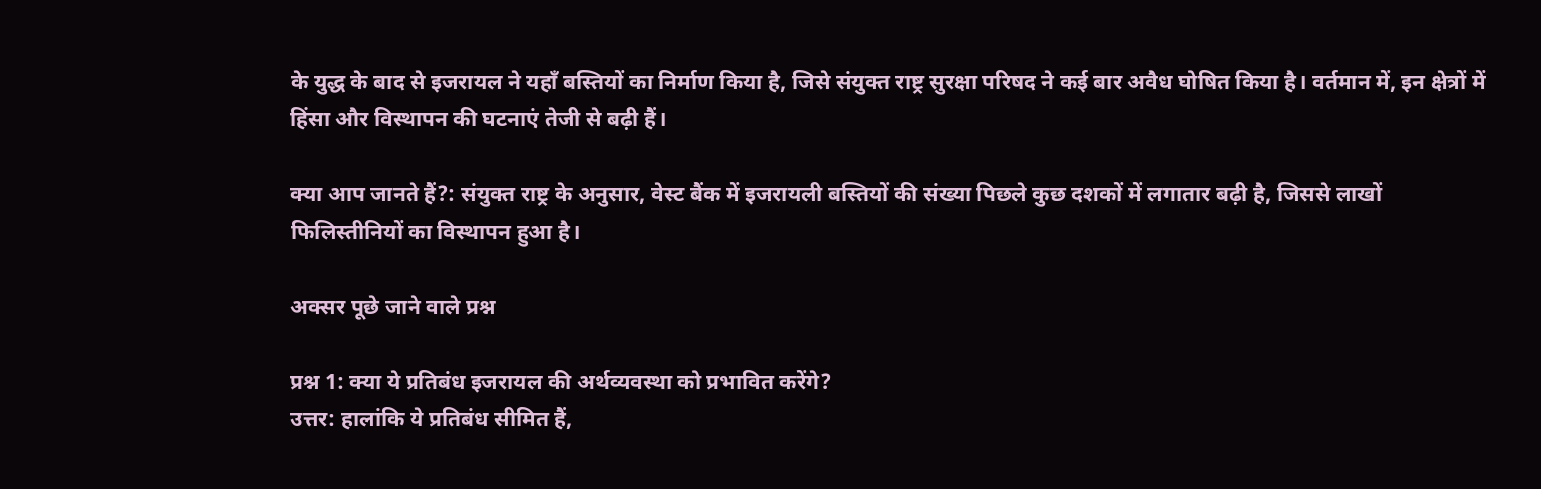के युद्ध के बाद से इजरायल ने यहाँ बस्तियों का निर्माण किया है, जिसे संयुक्त राष्ट्र सुरक्षा परिषद ने कई बार अवैध घोषित किया है। वर्तमान में, इन क्षेत्रों में हिंसा और विस्थापन की घटनाएं तेजी से बढ़ी हैं।

क्या आप जानते हैं?: संयुक्त राष्ट्र के अनुसार, वेस्ट बैंक में इजरायली बस्तियों की संख्या पिछले कुछ दशकों में लगातार बढ़ी है, जिससे लाखों फिलिस्तीनियों का विस्थापन हुआ है।

अक्सर पूछे जाने वाले प्रश्न

प्रश्न 1: क्या ये प्रतिबंध इजरायल की अर्थव्यवस्था को प्रभावित करेंगे?
उत्तर: हालांकि ये प्रतिबंध सीमित हैं,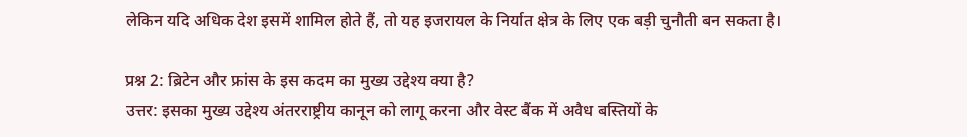लेकिन यदि अधिक देश इसमें शामिल होते हैं, तो यह इजरायल के निर्यात क्षेत्र के लिए एक बड़ी चुनौती बन सकता है।

प्रश्न 2: ब्रिटेन और फ्रांस के इस कदम का मुख्य उद्देश्य क्या है?
उत्तर: इसका मुख्य उद्देश्य अंतरराष्ट्रीय कानून को लागू करना और वेस्ट बैंक में अवैध बस्तियों के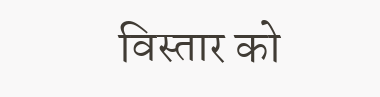विस्तार को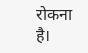रोकना है।